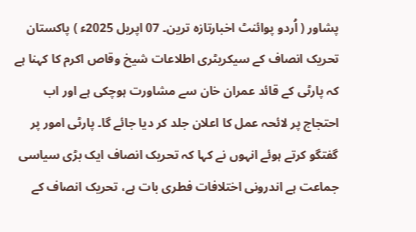پشاور ( اُردو پوائنٹ اخبارتازہ ترین۔ 07 اپریل 2025ء ) پاکستان تحریک انصاف کے سیکریٹری اطلاعات شیخ وقاص اکرم کا کہنا ہے کہ پارٹی کے قائد عمران خان سے مشاورت ہوچکی ہے اور اب احتجاج پر لائحہ عمل کا اعلان جلد کر دیا جائے گا۔ پارٹی امور پر گفتگو کرتے ہوئے انہوں نے کہا کہ تحریک انصاف ایک بڑی سیاسی جماعت ہے اندرونی اختلافات فطری بات ہے، تحریک انصاف کے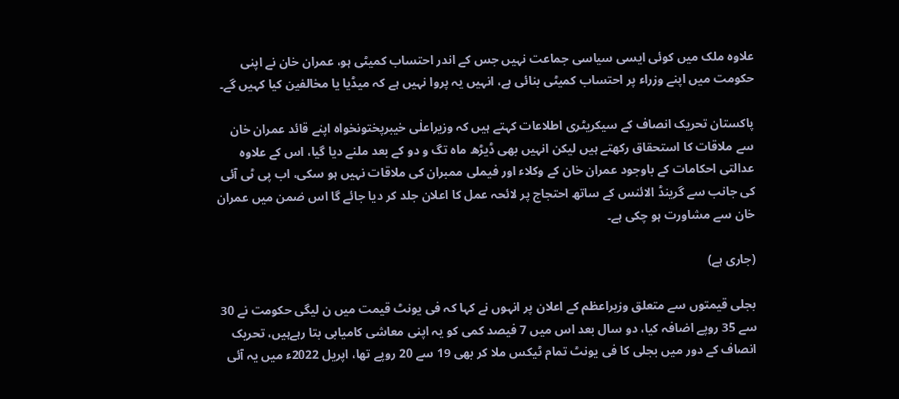علاوہ ملک میں کوئی ایسی سیاسی جماعت نہیں جس کے اندر احتساب کمیٹی ہو، عمران خان نے اپنی حکومت میں اپنے وزراء پر احتساب کمیٹی بنائی ہے، انہیں یہ پروا نہیں ہے کہ میڈیا یا مخالفین کیا کہیں گے۔

پاکستان تحریک انصاف کے سیکریٹری اطلاعات کہتے ہیں کہ وزیراعلٰی خیبرپختونخواہ اپنے قائد عمران خان سے ملاقات کا استحقاق رکھتے ہیں لیکن انہیں بھی ڈیڑھ ماہ تگ و دو کے بعد ملنے دیا گیا، اس کے علاوہ عدالتی احکامات کے باوجود عمران خان کے وکلاء اور فیملی ممبران کی ملاقات نہیں ہو سکی، اب پی ٹی آئی کی جانب سے گرینڈ الائنس کے ساتھ احتجاج پر لائحہ عمل کا اعلان جلد کر دیا جائے گا اس ضمن میں عمران خان سے مشاورت ہو چکی ہے۔

(جاری ہے)

بجلی قیمتوں سے متعلق وزیراعظم کے اعلان پر انہوں نے کہا کہ فی یونٹ قیمت میں ن لیگی حکومت نے 30 سے 35 روپے اضافہ کیا، دو سال بعد اس میں 7 فیصد کمی کو یہ اپنی معاشی کامیابی بتا رہےہیں، تحریک انصاف کے دور میں بجلی کا فی یونٹ تمام ٹیکس ملا کر بھی 19 سے 20 روپے تھا، اپریل 2022ء میں یہ آئی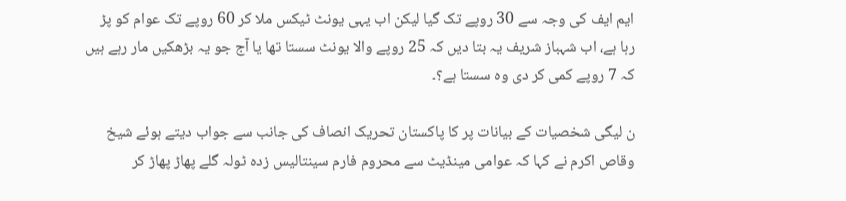ایم ایف کی وجہ سے 30 روپے تک گیا لیکن اب یہی یونٹ ٹیکس ملا کر 60 روپے تک عوام کو پڑ رہا ہے، اب شہباز شریف یہ بتا دیں کہ 25 روپے والا یونٹ سستا تھا یا آج جو یہ بڑھکیں مار رہے ہیں کہ 7 روپے کمی کر دی وہ سستا ہے؟۔

ن لیگی شخصیات کے بیانات پر کا پاکستان تحریک انصاف کی جانب سے جواب دیتے ہوئے شیخ وقاص اکرم نے کہا کہ عوامی مینڈیٹ سے محروم فارم سینتالیس زدہ ٹولہ گلے پھاڑ پھاڑ کر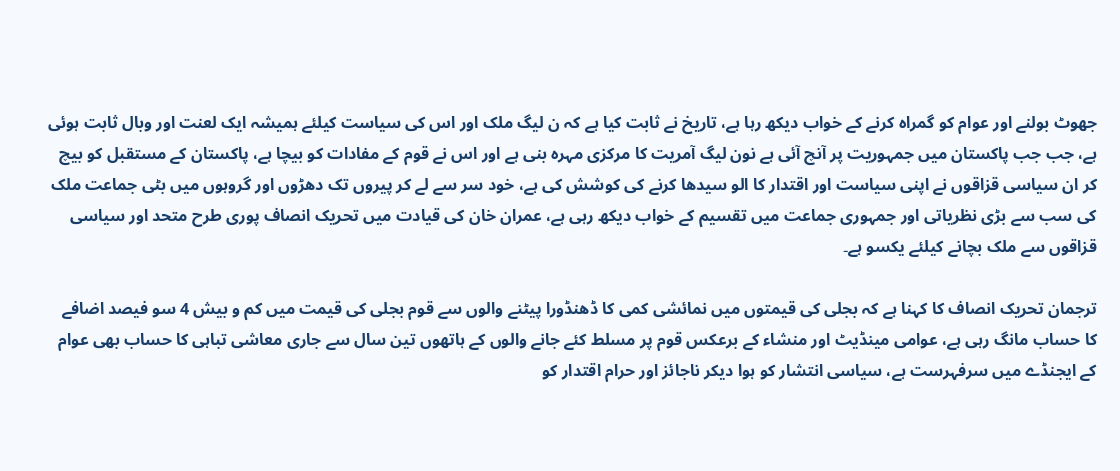جھوٹ بولنے اور عوام کو گمراہ کرنے کے خواب دیکھ رہا ہے، تاریخ نے ثابت کیا ہے کہ ن لیگ ملک اور اس کی سیاست کیلئے ہمیشہ ایک لعنت اور وبال ثابت ہوئی ہے، جب جب پاکستان میں جمہوریت پر آنچ آئی ہے نون لیگ آمریت کا مرکزی مہرہ بنی ہے اور اس نے قوم کے مفادات کو بیچا ہے، پاکستان کے مستقبل کو بیچ کر ان سیاسی قزاقوں نے اپنی سیاست اور اقتدار کا الو سیدھا کرنے کی کوشش کی ہے، خود سر سے لے کر پیروں تک دھڑوں اور گروہوں میں بٹی جماعت ملک کی سب سے بڑی نظریاتی اور جمہوری جماعت میں تقسیم کے خواب دیکھ رہی ہے، عمران خان کی قیادت میں تحریک انصاف پوری طرح متحد اور سیاسی قزاقوں سے ملک بچانے کیلئے یکسو ہے۔

ترجمان تحریک انصاف کا کہنا ہے کہ بجلی کی قیمتوں میں نمائشی کمی کا ڈھنڈورا پیٹنے والوں سے قوم بجلی کی قیمت میں کم و بیش 4 سو فیصد اضافے کا حساب مانگ رہی ہے، عوامی مینڈیٹ اور منشاء کے برعکس قوم پر مسلط کئے جانے والوں کے ہاتھوں تین سال سے جاری معاشی تباہی کا حساب بھی عوام کے ایجنڈے میں سرفہرست ہے، سیاسی انتشار کو ہوا دیکر ناجائز اور حرام اقتدار کو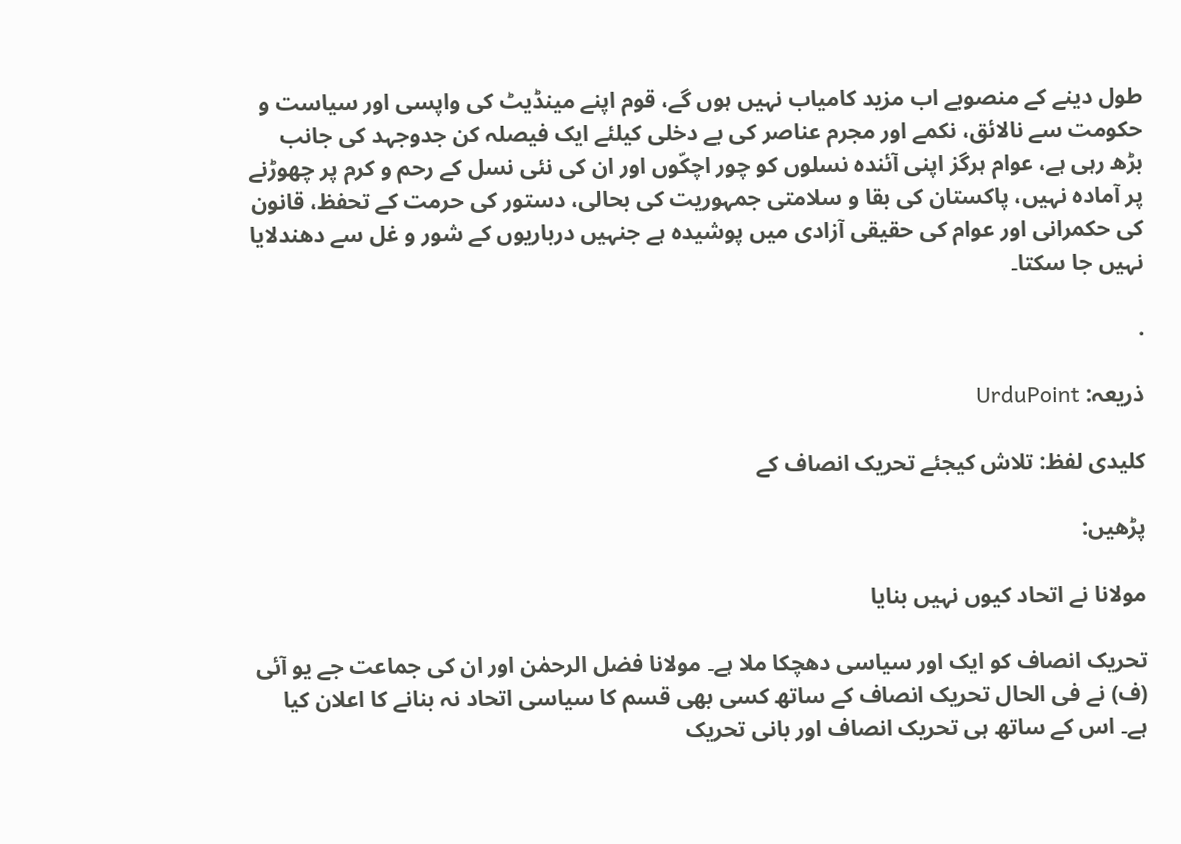طول دینے کے منصوبے اب مزید کامیاب نہیں ہوں گے، قوم اپنے مینڈیٹ کی واپسی اور سیاست و حکومت سے نالائق، نکمے اور مجرم عناصر کی بے دخلی کیلئے ایک فیصلہ کن جدوجہد کی جانب بڑھ رہی ہے، عوام ہرگز اپنی آئندہ نسلوں کو چور اچکّوں اور ان کی نئی نسل کے رحم و کرم پر چھوڑنے پر آمادہ نہیں، پاکستان کی بقا و سلامتی جمہوریت کی بحالی، دستور کی حرمت کے تحفظ، قانون کی حکمرانی اور عوام کی حقیقی آزادی میں پوشیدہ ہے جنہیں درباریوں کے شور و غل سے دھندلایا نہیں جا سکتا۔

.

ذریعہ: UrduPoint

کلیدی لفظ: تلاش کیجئے تحریک انصاف کے

پڑھیں:

مولانا نے اتحاد کیوں نہیں بنایا

تحریک انصاف کو ایک اور سیاسی دھچکا ملا ہے۔ مولانا فضل الرحمٰن اور ان کی جماعت جے یو آئی (ف) نے فی الحال تحریک انصاف کے ساتھ کسی بھی قسم کا سیاسی اتحاد نہ بنانے کا اعلان کیا ہے۔ اس کے ساتھ ہی تحریک انصاف اور بانی تحریک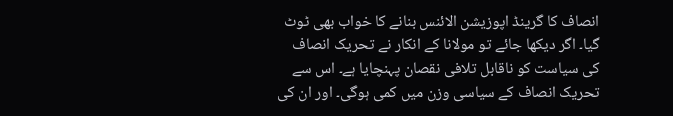انصاف کا گرینڈ اپوزیشن الائنس بنانے کا خواب بھی ٹوٹ گیا۔ اگر دیکھا جائے تو مولانا کے انکار نے تحریک انصاف کی سیاست کو ناقابل تلافی نقصان پہنچایا ہے۔ اس سے تحریک انصاف کے سیاسی وزن میں کمی ہوگی۔ اور ان کی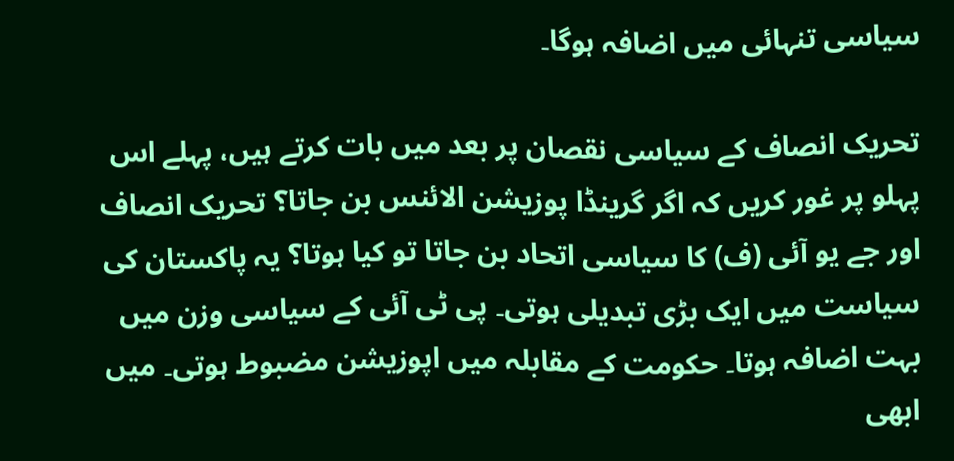سیاسی تنہائی میں اضافہ ہوگا۔

تحریک انصاف کے سیاسی نقصان پر بعد میں بات کرتے ہیں، پہلے اس پہلو پر غور کریں کہ اگر گرینڈا پوزیشن الائنس بن جاتا؟ تحریک انصاف اور جے یو آئی (ف) کا سیاسی اتحاد بن جاتا تو کیا ہوتا؟ یہ پاکستان کی سیاست میں ایک بڑی تبدیلی ہوتی۔ پی ٹی آئی کے سیاسی وزن میں بہت اضافہ ہوتا۔ حکومت کے مقابلہ میں اپوزیشن مضبوط ہوتی۔ میں ابھی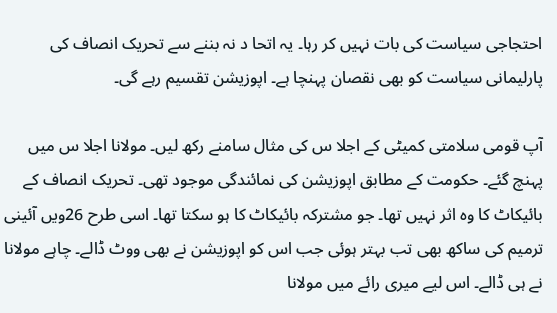احتجاجی سیاست کی بات نہیں کر رہا۔ یہ اتحا د نہ بننے سے تحریک انصاف کی پارلیمانی سیاست کو بھی نقصان پہنچا ہے۔ اپوزیشن تقسیم رہے گی۔

آپ قومی سلامتی کمیٹی کے اجلا س کی مثال سامنے رکھ لیں۔ مولانا اجلا س میں پہنچ گئے۔ حکومت کے مطابق اپوزیشن کی نمائندگی موجود تھی۔ تحریک انصاف کے بائیکاٹ کا وہ اثر نہیں تھا۔ جو مشترکہ بائیکاٹ کا ہو سکتا تھا۔ اسی طرح 26ویں آئینی ترمیم کی ساکھ بھی تب بہتر ہوئی جب اس کو اپوزیشن نے بھی ووٹ ڈالے۔ چاہے مولانا نے ہی ڈالے۔ اس لیے میری رائے میں مولانا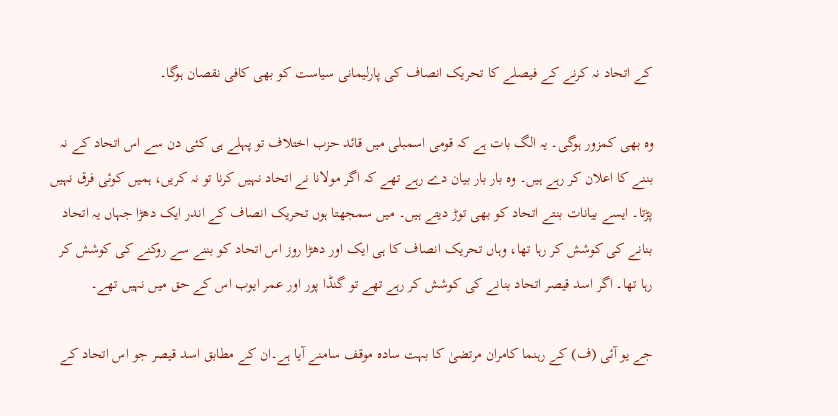کے اتحاد نہ کرنے کے فیصلے کا تحریک انصاف کی پارلیمانی سیاست کو بھی کافی نقصان ہوگا۔

وہ بھی کمزور ہوگی۔ یہ الگ بات ہے کہ قومی اسمبلی میں قائد حزب اختلاف تو پہلے ہی کئی دن سے اس اتحاد کے نہ بننے کا اعلان کر رہے ہیں۔ وہ بار بار بیان دے رہے تھے کہ اگر مولانا نے اتحاد نہیں کرنا تو نہ کریں، ہمیں کوئی فرق نہیں پڑتا۔ ایسے بیانات بنتے اتحاد کو بھی توڑ دیتے ہیں۔ میں سمجھتا ہوں تحریک انصاف کے اندر ایک دھڑا جہاں یہ اتحاد بنانے کی کوشش کر رہا تھا، وہاں تحریک انصاف کا ہی ایک اور دھڑا روز اس اتحاد کو بننے سے روکنے کی کوشش کر رہا تھا۔ اگر اسد قیصر اتحاد بنانے کی کوشش کر رہے تھے تو گنڈا پور اور عمر ایوب اس کے حق میں نہیں تھے۔

جے یو آئی (ف) کے رہنما کامران مرتضیٰ کا بہت سادہ موقف سامنے آیا ہے۔ان کے مطابق اسد قیصر جو اس اتحاد کے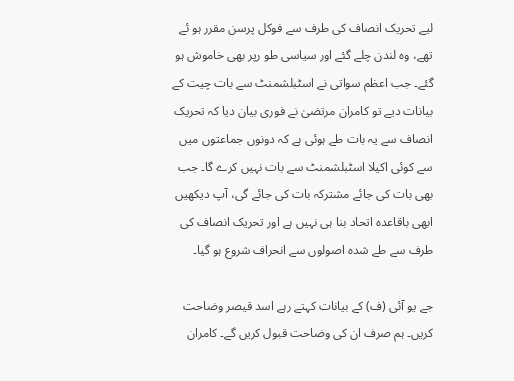لیے تحریک انصاف کی طرف سے فوکل پرسن مقرر ہو ئے تھے، وہ لندن چلے گئے اور سیاسی طو رپر بھی خاموش ہو گئے۔ جب اعظم سواتی نے اسٹبلشمنٹ سے بات چیت کے بیانات دیے تو کامران مرتضیٰ نے فوری بیان دیا کہ تحریک انصاف سے یہ بات طے ہوئی ہے کہ دونوں جماعتوں میں سے کوئی اکیلا اسٹبلشمنٹ سے بات نہیں کرے گا۔ جب بھی بات کی جائے مشترکہ بات کی جائے گی، آپ دیکھیں ابھی باقاعدہ اتحاد بنا ہی نہیں ہے اور تحریک انصاف کی طرف سے طے شدہ اصولوں سے انحراف شروع ہو گیا۔

جے یو آئی (ف) کے بیانات کہتے رہے اسد قیصر وضاحت کریں۔ ہم صرف ان کی وضاحت قبول کریں گے۔ کامران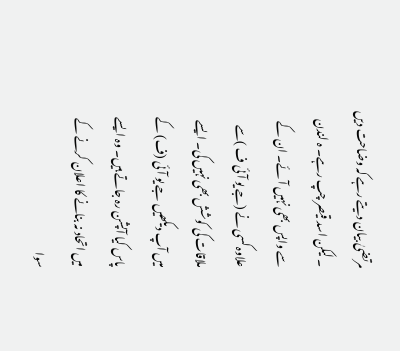مرتضیٰ بیان دیتے رہے کہ وضاحت دیں ۔ لیکن اسد قیصر چپ رہے۔ ہ لندن سے واپس بھی نہیں آئے۔ ان کے علاوہ کسی نے (جے یو آئی ف )سے ملاقات کی کوشش بھی نہیں کی۔ ایسے میں آپ دیکھیں جے یو آئی (ف) کے پاس کیا آپشن رہ جاتے ہیں۔ وہ ایسے میں اتحاد نہ بنانے کا اعلان کرنے کے سوا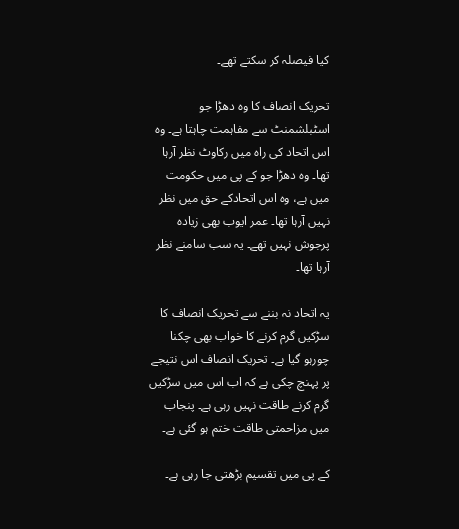کیا فیصلہ کر سکتے تھے۔

تحریک انصاف کا وہ دھڑا جو اسٹبلشمنٹ سے مفاہمت چاہتا ہے۔ وہ اس اتحاد کی راہ میں رکاوٹ نظر آرہا تھا۔ وہ دھڑا جو کے پی میں حکومت میں ہے، وہ اس اتحادکے حق میں نظر نہیں آرہا تھا۔ عمر ایوب بھی زیادہ پرجوش نہیں تھے۔ یہ سب سامنے نظر آرہا تھا۔

یہ اتحاد نہ بننے سے تحریک انصاف کا سڑکیں گرم کرنے کا خواب بھی چکنا چورہو گیا ہے۔ تحریک انصاف اس نتیجے پر پہنچ چکی ہے کہ اب اس میں سڑکیں گرم کرنے طاقت نہیں رہی ہے۔ پنجاب میں مزاحمتی طاقت ختم ہو گئی ہے۔

کے پی میں تقسیم بڑھتی جا رہی ہے۔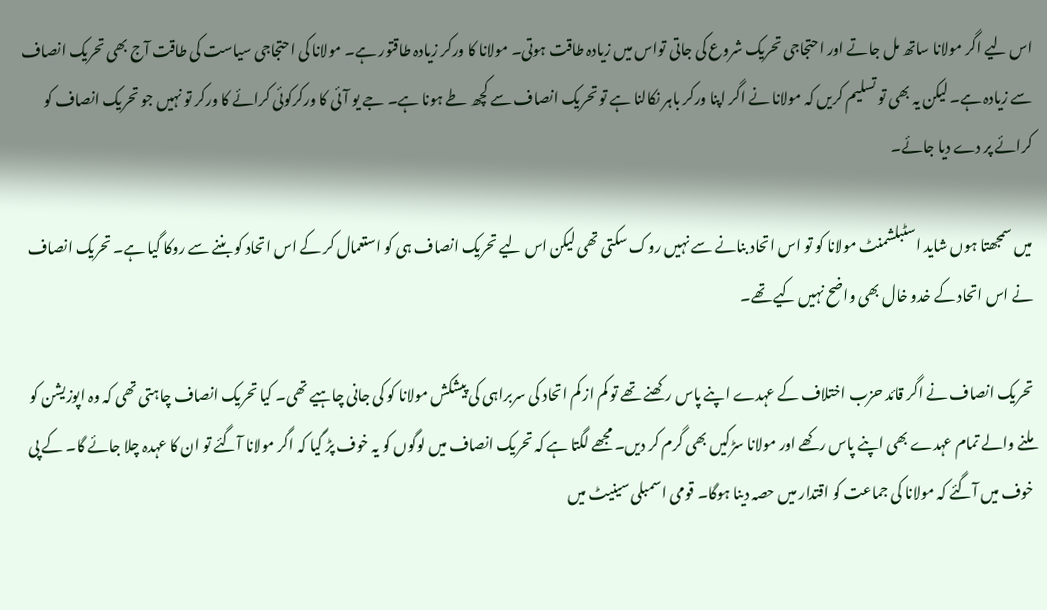اس لیے اگر مولانا ساتھ مل جاتے اور احتجاجی تحریک شروع کی جاتی تواس میں زیادہ طاقت ہوتی۔ مولانا کا ورکر زیادہ طاقتور ہے۔ مولانا کی احتجاجی سیاست کی طاقت آج بھی تحریک انصاف سے زیادہ ہے۔ لیکن یہ بھی تو تسلیم کریں کہ مولانا نے اگر اپنا ورکر باہر نکالنا ہے تو تحریک انصاف سے کچھ طے ہونا ہے۔ جے یو آئی کا ورکرکوئی کرائے کا ورکر تو نہیں جو تحریک انصاف کو کرائے پر دے دیا جائے۔

میں سمجھتا ہوں شاید اسٹبلشمنٹ مولانا کو تو اس اتحاد بنانے سے نہیں روک سکتی تھی لیکن اس لیے تحریک انصاف ہی کو استعمال کر کے اس اتحاد کو بننے سے روکا گیا ہے۔ تحریک انصاف نے اس اتحاد کے خدو خال بھی واضح نہیں کیے تھے۔

تحریک انصاف نے اگر قائد حزب اختلاف کے عہدے اپنے پاس رکھنے تھے تو کم از کم اتحاد کی سربراہی کی پیشکش مولانا کو کی جانی چاہیے تھی۔ کیا تحریک انصاف چاہتی تھی کہ وہ اپوزیشن کو ملنے والے تمام عہدے بھی اپنے پاس رکھے اور مولانا سڑکیں بھی گرم کر دیں۔ مجھے لگتا ہے کہ تحریک انصاف میں لوگوں کو یہ خوف پڑ گیا کہ اگر مولانا آگئے تو ان کا عہدہ چلا جائے گا۔ کے پی خوف میں آگئے کہ مولانا کی جماعت کو اقتدار میں حصہ دینا ہوگا۔ قومی اسمبلی سینیٹ میں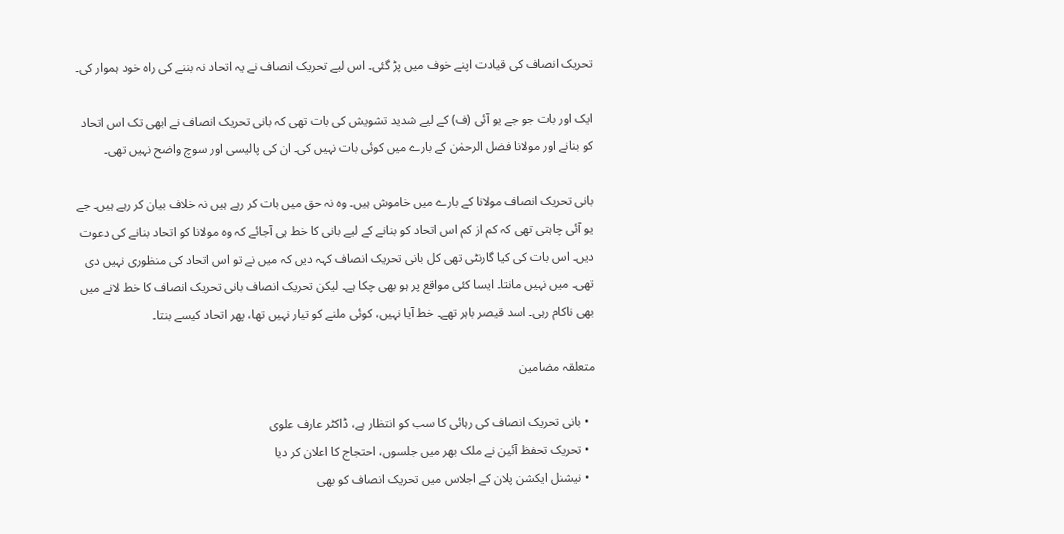تحریک انصاف کی قیادت اپنے خوف میں پڑ گئی۔ اس لیے تحریک انصاف نے یہ اتحاد نہ بننے کی راہ خود ہموار کی۔

ایک اور بات جو جے یو آئی (ف) کے لیے شدید تشویش کی بات تھی کہ بانی تحریک انصاف نے ابھی تک اس اتحاد کو بنانے اور مولانا فضل الرحمٰن کے بارے میں کوئی بات نہیں کی۔ ان کی پالیسی اور سوچ واضح نہیں تھی۔

بانی تحریک انصاف مولانا کے بارے میں خاموش ہیں۔ وہ نہ حق میں بات کر رہے ہیں نہ خلاف بیان کر رہے ہیں۔ جے یو آئی چاہتی تھی کہ کم از کم اس اتحاد کو بنانے کے لیے بانی کا خط ہی آجائے کہ وہ مولانا کو اتحاد بنانے کی دعوت دیں۔ اس بات کی کیا گارنٹی تھی کل بانی تحریک انصاف کہہ دیں کہ میں نے تو اس اتحاد کی منظوری نہیں دی تھی۔ میں نہیں مانتا۔ ایسا کئی مواقع پر ہو بھی چکا ہے۔ لیکن تحریک انصاف بانی تحریک انصاف کا خط لانے میں بھی ناکام رہی۔ اسد قیصر باہر تھے۔ خط آیا نہیں، کوئی ملنے کو تیار نہیں تھا، پھر اتحاد کیسے بنتا۔

متعلقہ مضامین

  • بانی تحریک انصاف کی رہائی کا سب کو انتظار ہے، ڈاکٹر عارف علوی
  • تحریک تحفظ آئین نے ملک بھر میں جلسوں، احتجاج کا اعلان کر دیا
  • نیشنل ایکشن پلان کے اجلاس میں تحریک انصاف کو بھی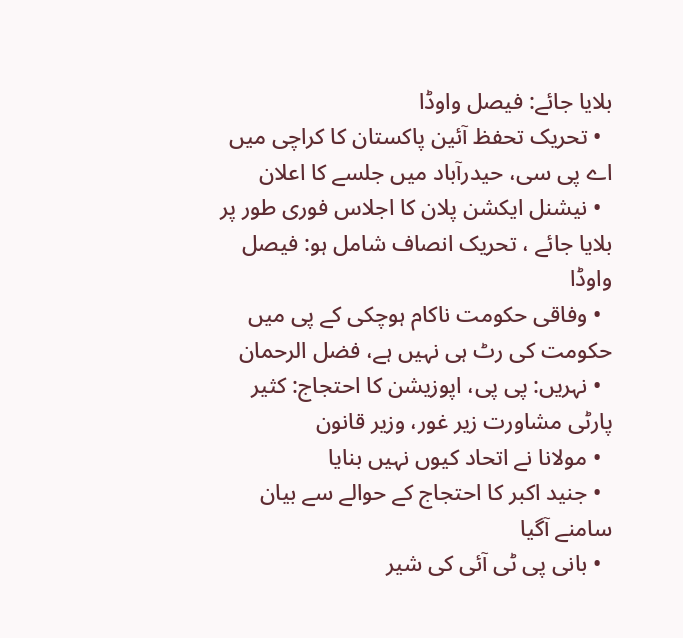بلایا جائے: فیصل واوڈا
  • تحریک تحفظ آئین پاکستان کا کراچی میں اے پی سی، حیدرآباد میں جلسے کا اعلان
  • نیشنل ایکشن پلان کا اجلاس فوری طور پر بلایا جائے ، تحریک انصاف شامل ہو: فیصل واوڈا
  • وفاقی حکومت ناکام ہوچکی کے پی میں حکومت کی رٹ ہی نہیں ہے، فضل الرحمان
  • نہریں: پی پی، اپوزیشن کا احتجاج: کثیر پارٹی مشاورت زیر غور، وزیر قانون
  • مولانا نے اتحاد کیوں نہیں بنایا
  • جنید اکبر کا احتجاج کے حوالے سے بیان سامنے آگیا
  • بانی پی ٹی آئی کی شیر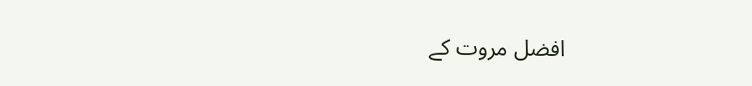افضل مروت کے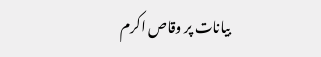بیانات پر وقاص اکرم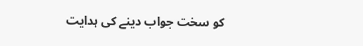کو سخت جواب دینے کی ہدایت